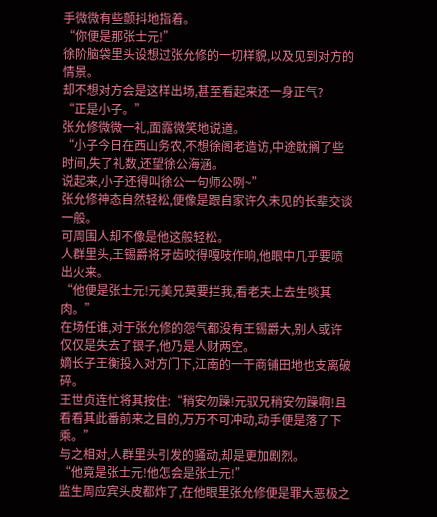手微微有些颤抖地指着。
“你便是那张士元!”
徐阶脑袋里头设想过张允修的一切样貌,以及见到对方的情景。
却不想对方会是这样出场,甚至看起来还一身正气?
“正是小子。”
张允修微微一礼,面露微笑地说道。
“小子今日在西山务农,不想徐阁老造访,中途耽搁了些时间,失了礼数,还望徐公海涵。
说起来,小子还得叫徐公一句师公咧~”
张允修神态自然轻松,便像是跟自家许久未见的长辈交谈一般。
可周围人却不像是他这般轻松。
人群里头,王锡爵将牙齿咬得嘎吱作响,他眼中几乎要喷出火来。
“他便是张士元!元美兄莫要拦我,看老夫上去生啖其肉。”
在场任谁,对于张允修的怨气都没有王锡爵大,别人或许仅仅是失去了银子,他乃是人财两空。
嫡长子王衡投入对方门下,江南的一干商铺田地也支离破碎。
王世贞连忙将其按住:“稍安勿躁!元驭兄稍安勿躁啊!且看看其此番前来之目的,万万不可冲动,动手便是落了下乘。”
与之相对,人群里头引发的骚动,却是更加剧烈。
“他竟是张士元!他怎会是张士元!”
监生周应宾头皮都炸了,在他眼里张允修便是罪大恶极之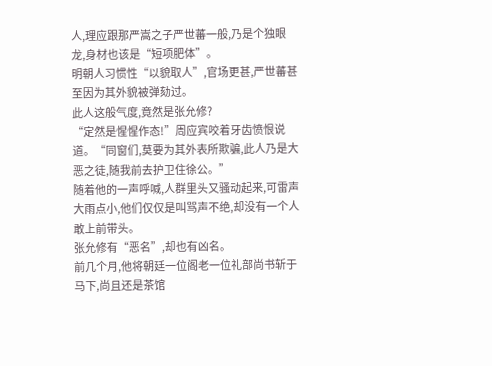人,理应跟那严嵩之子严世蕃一般,乃是个独眼龙,身材也该是“短项肥体”。
明朝人习惯性“以貌取人”,官场更甚,严世蕃甚至因为其外貌被弹劾过。
此人这般气度,竟然是张允修?
“定然是惺惺作态!”周应宾咬着牙齿愤恨说道。“同窗们,莫要为其外表所欺骗,此人乃是大恶之徒,随我前去护卫住徐公。”
随着他的一声呼喊,人群里头又骚动起来,可雷声大雨点小,他们仅仅是叫骂声不绝,却没有一个人敢上前带头。
张允修有“恶名”,却也有凶名。
前几个月,他将朝廷一位阁老一位礼部尚书斩于马下,尚且还是茶馆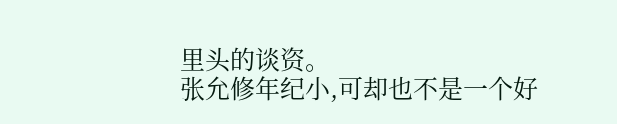里头的谈资。
张允修年纪小,可却也不是一个好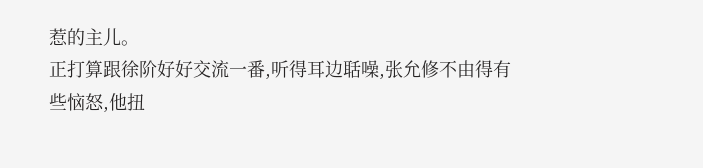惹的主儿。
正打算跟徐阶好好交流一番,听得耳边聒噪,张允修不由得有些恼怒,他扭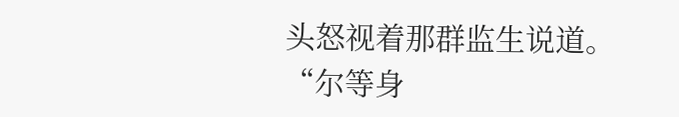头怒视着那群监生说道。
“尔等身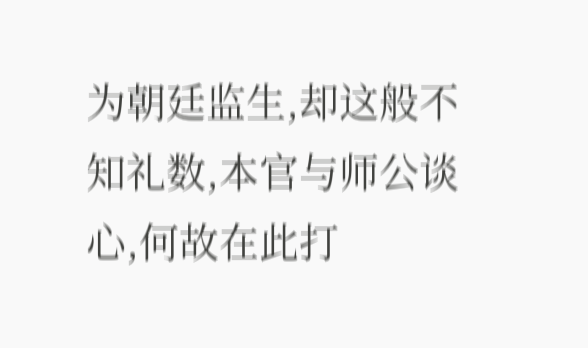为朝廷监生,却这般不知礼数,本官与师公谈心,何故在此打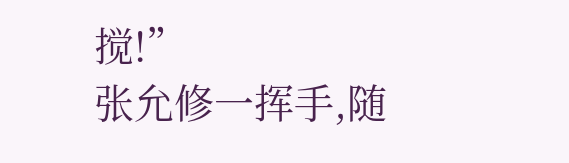搅!”
张允修一挥手,随